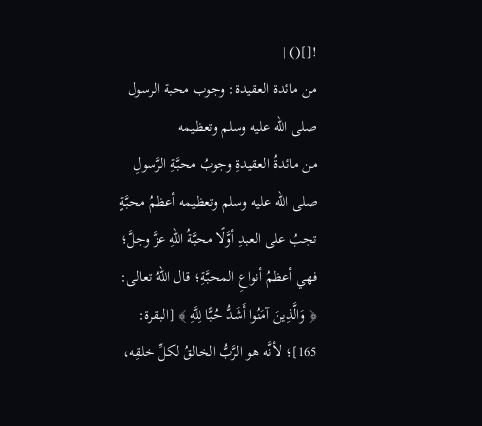![]() |
من مائدة العقيدة: وجوب محبة الرسول صلى الله عليه وسلم وتعظيمه
من مائدةُ العقيدةِ وجوبُ محبَّةِ الرَّسولِ صلى الله عليه وسلم وتعظيمه أعظمُ محبَّةٍ تجبُ على العبدِ أوَّلًا محبَّةُ اللهِ عزَّ وجلَّ؛ فهي أعظمُ أنواعِ المحبَّةِ؛ قال اللهُ تعالى: ﴿ وَالَّذِينَ آمَنُوا أَشَدُّ حُبًّا لِلَّهِ ﴾ [البقرة: 165]؛ لأنَّه هو الرَّبُّ الخالقُ لكلِّ خلقِه،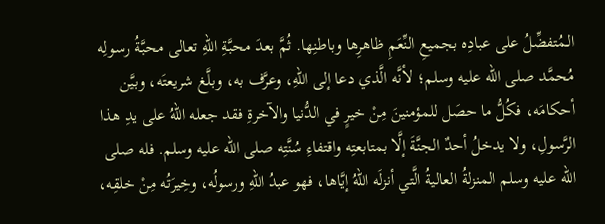الـمُتفضِّلُ على عبادِه بجميعِ النِّعَمِ ظاهرِها وباطنِها. ثُمَّ بعدَ محبَّةِ اللهِ تعالى محبَّةُ رسولِه مُحمَّد صلى الله عليه وسلم؛ لأنَّه الَّذي دعا إلى اللهِ، وعرَّف به، وبلَّغ شريعتَه، وبيَّن أحكامَه، فكُلُّ ما حصَل للمؤمنينَ مِنْ خيرٍ في الدُّنيا والآخرةِ فقد جعله اللهُ على يدِ هذا الرَّسولِ، ولا يدخلُ أحدٌ الجنَّةَ إلَّا بمتابعتِه واقتفاءِ سُنَّتِه صلى الله عليه وسلم. فله صلى الله عليه وسلم المنزلةُ العاليةُ الَّتي أنزلَه اللهُ إيَّاها، فهو عبدُ اللهِ ورسولُه، وخِيرَتُه مِنْ خلقِه،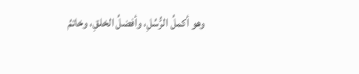وهو أكملُ الرُّسُلِ، وأفضلُ الخلقِ، وخاتمُ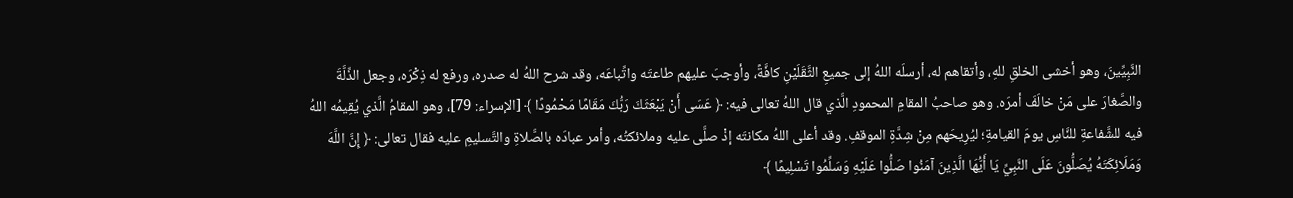النَّبِيِّينَ، وهو أخشى الخلقِ للهِ، وأتقاهم له، أرسلَه اللهُ إلى جميعِ الثَّقَلَيْنِ كافَّةً، وأوجبَ عليهم طاعتَه واتِّباعَه، وقد شرح اللهُ له صدره، ورفع له ذِكْرَه، وجعل الذِّلَّةَ والصَّغارَ على مَنْ خالَفَ أمرَه. وهو صاحبُ المقامِ المحمودِ الَّذي قال اللهُ تعالى فيه: ﴿ عَسَى أَنْ يَبْعَثَكَ رَبُّكَ مَقَامًا مَحْمُودًا ﴾ [الإسراء: 79]، وهو المقامُ الَّذي يُقِيمُه اللهُ فيه للشَّفاعةِ للنَّاسِ يومَ القيامةِ؛ ليُرِيحَهم مِنْ شِدَّةِ الموقفِ. وقد أعلى اللهُ مكانتَه إذْ صلَّى عليه وملائكتُه، وأمر عبادَه بالصَّلاةِ والتَّسليمِ عليه فقال تعالى: ﴿ إِنَّ اللَّهَ وَمَلَائِكَتَهُ يُصَلُّونَ عَلَى النَّبِيِّ يَا أَيُّهَا الَّذِينَ آمَنُوا صَلُّوا عَلَيْهِ وَسَلِّمُوا تَسْلِيمًا ﴾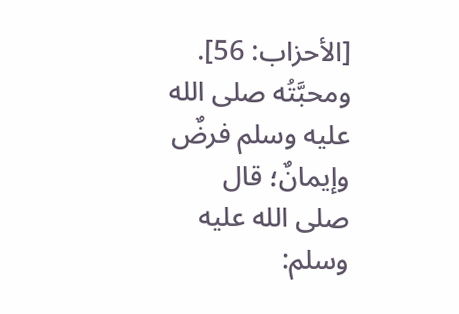[الأحزاب: 56]. ومحبَّتُه صلى الله عليه وسلم فرضٌ وإيمانٌ؛ قال صلى الله عليه وسلم: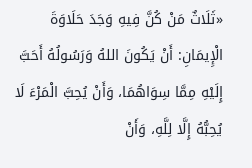«ثَلَاثٌ مَنْ كُنَّ فِيهِ وَجَدَ حَلَاوَةَ الْإِيمَانِ: أَنْ يَكُونَ اللهُ وَرَسُولُهُ أَحَبَّ إِلَيْهِ مِمَّا سِوَاهُمَا، وَأَنْ يُحِبَّ الْمَرْءَ لَا يُحِبُّهُ إِلَّا لِلَّهِ، وَأَنْ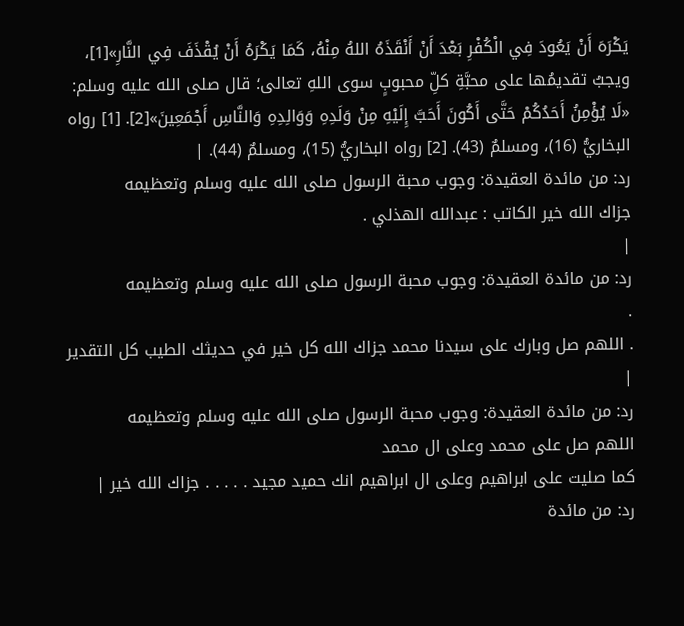يَكْرَهَ أَنْ يَعُودَ فِي الْكُفْرِ بَعْدَ أَنْ أَنْقَذَهُ اللهُ مِنْهُ، كَمَا يَكْرَهُ أَنْ يُقْذَفَ فِي النَّارِ»[1]، ويجبُ تقديمُها على محبَّةِ كلِّ محبوبٍ سوى اللهِ تعالى؛ قال صلى الله عليه وسلم: «لَا يُؤْمِنُ أَحَدُكُمْ حَتَّى أَكُونَ أَحَبَّ إِلَيْهِ مِنْ وَلَدِهِ وَوَالِدِهِ وَالنَّاسِ أَجْمَعِينَ»[2]. [1] رواه البخاريُّ (16)، ومسلمٌ (43). [2] رواه البخاريُّ (15)، ومسلمٌ (44). |
رد: من مائدة العقيدة: وجوب محبة الرسول صلى الله عليه وسلم وتعظيمه
جزاك الله خير الكاتب : عبدالله الهذلي .
|
رد: من مائدة العقيدة: وجوب محبة الرسول صلى الله عليه وسلم وتعظيمه
.
. اللهم صل وبارك على سيدنا محمد جزاك الله كل خير في حديثك الطيب كل التقدير |
رد: من مائدة العقيدة: وجوب محبة الرسول صلى الله عليه وسلم وتعظيمه
اللهم صل على محمد وعلى ال محمد
كما صليت على ابراهيم وعلى ال ابراهيم انك حميد مجيد . . . . . جزاك الله خير |
رد: من مائدة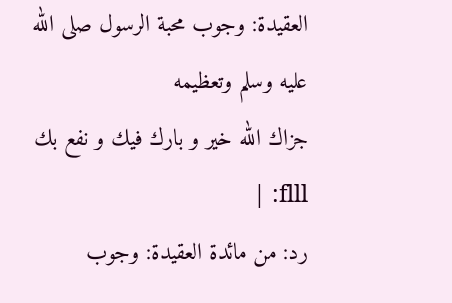العقيدة: وجوب محبة الرسول صلى الله عليه وسلم وتعظيمه
جزاك الله خير و بارك فيك و نفع بك flll: |
رد: من مائدة العقيدة: وجوب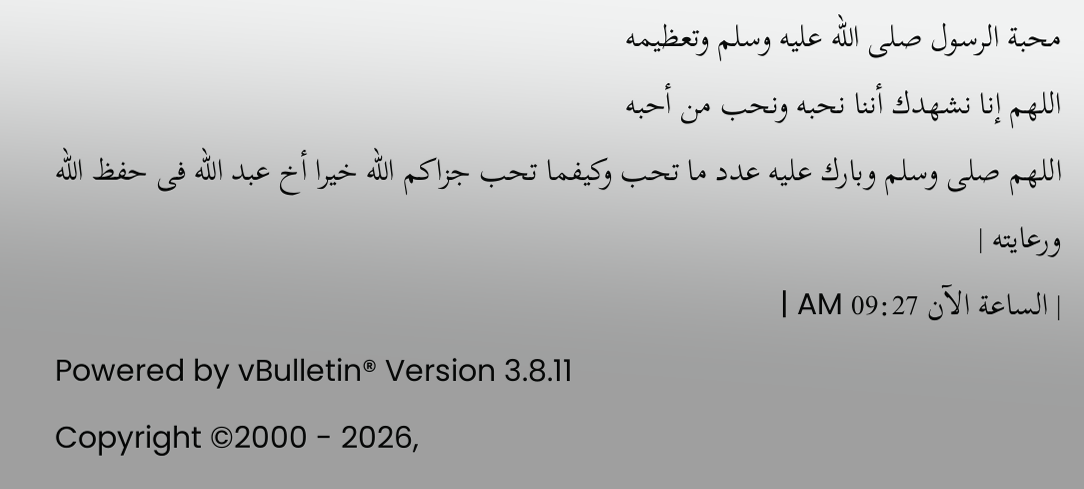محبة الرسول صلى الله عليه وسلم وتعظيمه
اللهم إنا نشهدك أننا نحبه ونحب من أحبه
اللهم صلى وسلم وبارك عليه عدد ما تحب وكيفما تحب جزاكم الله خيرا أخ عبد الله فى حفظ الله ورعايته |
| الساعة الآن 09:27 AM |
Powered by vBulletin® Version 3.8.11
Copyright ©2000 - 2026,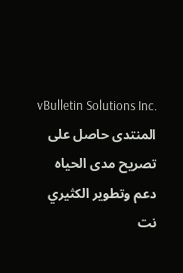vBulletin Solutions Inc.
المنتدى حاصل على تصريح مدى الحياه
دعم وتطوير الكثيري نت